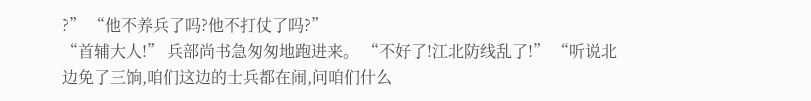?” “他不养兵了吗?他不打仗了吗?”
“首辅大人!” 兵部尚书急匆匆地跑进来。 “不好了!江北防线乱了!” “听说北边免了三饷,咱们这边的士兵都在闹,问咱们什么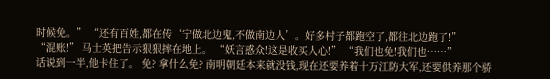时候免。” “还有百姓,都在传‘宁做北边鬼,不做南边人’。好多村子都跑空了,都往北边跑了!”
“混账!” 马士英把告示狠狠摔在地上。 “妖言惑众!这是收买人心!” “我们也免!我们也……”
话说到一半,他卡住了。 免? 拿什么免? 南明朝廷本来就没钱,现在还要养着十万江防大军,还要供养那个骄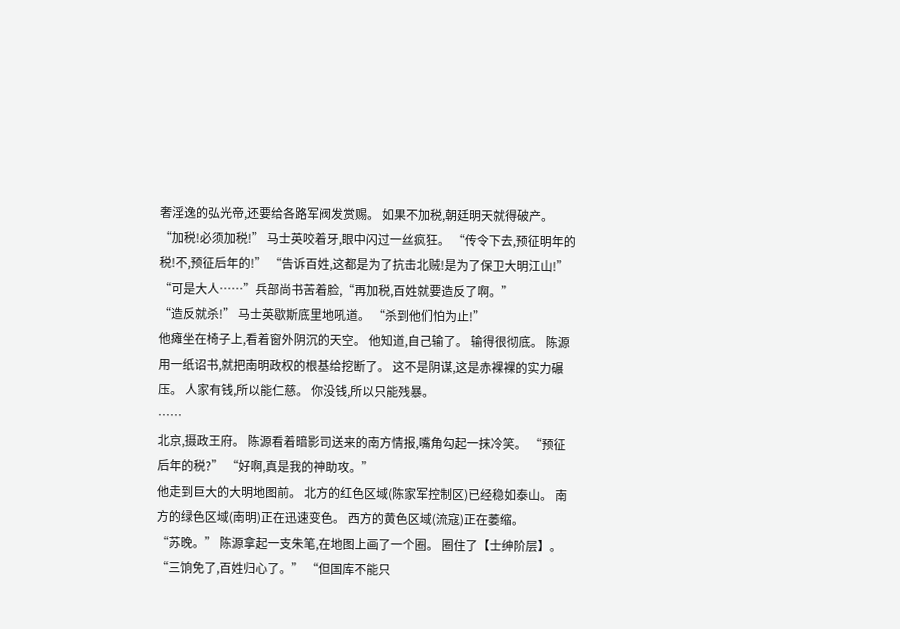奢淫逸的弘光帝,还要给各路军阀发赏赐。 如果不加税,朝廷明天就得破产。
“加税!必须加税!” 马士英咬着牙,眼中闪过一丝疯狂。 “传令下去,预征明年的税!不,预征后年的!” “告诉百姓,这都是为了抗击北贼!是为了保卫大明江山!”
“可是大人……”兵部尚书苦着脸,“再加税,百姓就要造反了啊。”
“造反就杀!” 马士英歇斯底里地吼道。 “杀到他们怕为止!”
他瘫坐在椅子上,看着窗外阴沉的天空。 他知道,自己输了。 输得很彻底。 陈源用一纸诏书,就把南明政权的根基给挖断了。 这不是阴谋,这是赤裸裸的实力碾压。 人家有钱,所以能仁慈。 你没钱,所以只能残暴。
……
北京,摄政王府。 陈源看着暗影司送来的南方情报,嘴角勾起一抹冷笑。 “预征后年的税?” “好啊,真是我的神助攻。”
他走到巨大的大明地图前。 北方的红色区域(陈家军控制区)已经稳如泰山。 南方的绿色区域(南明)正在迅速变色。 西方的黄色区域(流寇)正在萎缩。
“苏晚。” 陈源拿起一支朱笔,在地图上画了一个圈。 圈住了【士绅阶层】。
“三饷免了,百姓归心了。” “但国库不能只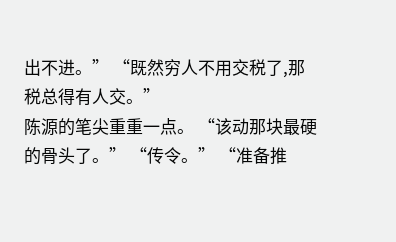出不进。” “既然穷人不用交税了,那税总得有人交。”
陈源的笔尖重重一点。 “该动那块最硬的骨头了。” “传令。” “准备推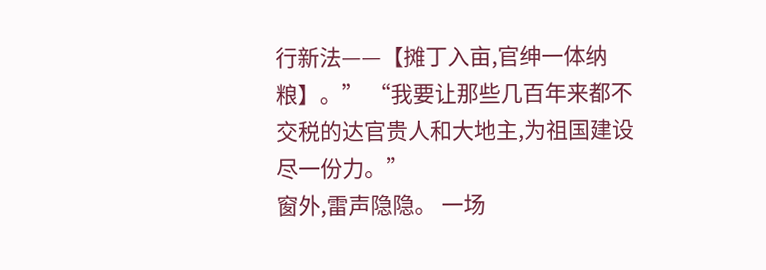行新法——【摊丁入亩,官绅一体纳粮】。” “我要让那些几百年来都不交税的达官贵人和大地主,为祖国建设尽一份力。”
窗外,雷声隐隐。 一场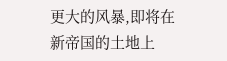更大的风暴,即将在新帝国的土地上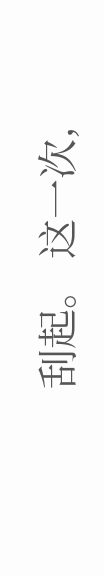刮起。 这一次,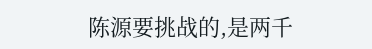陈源要挑战的,是两千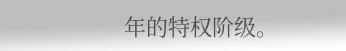年的特权阶级。